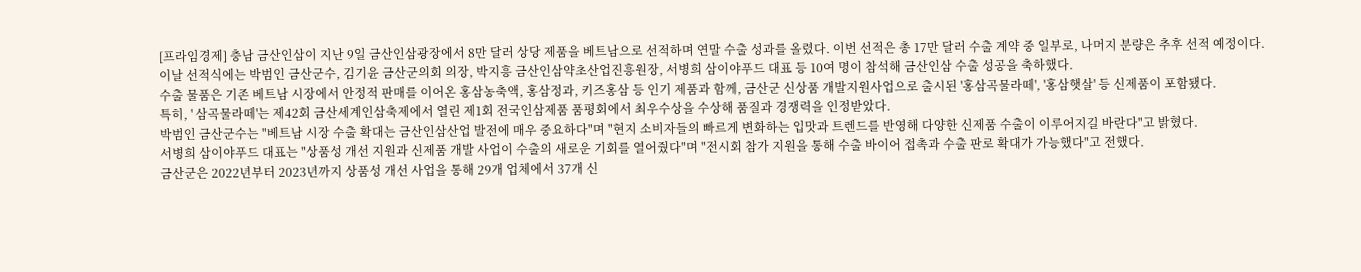[프라임경제] 충남 금산인삼이 지난 9일 금산인삼광장에서 8만 달러 상당 제품을 베트남으로 선적하며 연말 수출 성과를 올렸다. 이번 선적은 총 17만 달러 수출 계약 중 일부로, 나머지 분량은 추후 선적 예정이다.
이날 선적식에는 박범인 금산군수, 김기윤 금산군의회 의장, 박지흥 금산인삼약초산업진흥원장, 서병희 삼이야푸드 대표 등 10여 명이 참석해 금산인삼 수출 성공을 축하했다.
수출 물품은 기존 베트남 시장에서 안정적 판매를 이어온 홍삼농축액, 홍삼정과, 키즈홍삼 등 인기 제품과 함께, 금산군 신상품 개발지원사업으로 출시된 '홍삼곡물라떼', '홍삼햇살' 등 신제품이 포함됐다.
특히, ' 삼곡물라떼'는 제42회 금산세계인삼축제에서 열린 제1회 전국인삼제품 품평회에서 최우수상을 수상해 품질과 경쟁력을 인정받았다.
박범인 금산군수는 "베트남 시장 수출 확대는 금산인삼산업 발전에 매우 중요하다"며 "현지 소비자들의 빠르게 변화하는 입맛과 트렌드를 반영해 다양한 신제품 수출이 이루어지길 바란다"고 밝혔다.
서병희 삼이야푸드 대표는 "상품성 개선 지원과 신제품 개발 사업이 수출의 새로운 기회를 열어줬다"며 "전시회 참가 지원을 통해 수출 바이어 접촉과 수출 판로 확대가 가능했다"고 전했다.
금산군은 2022년부터 2023년까지 상품성 개선 사업을 통해 29개 업체에서 37개 신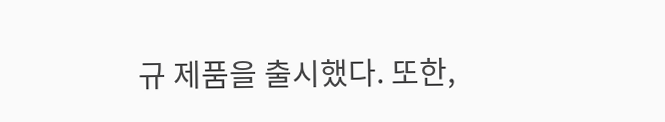규 제품을 출시했다. 또한,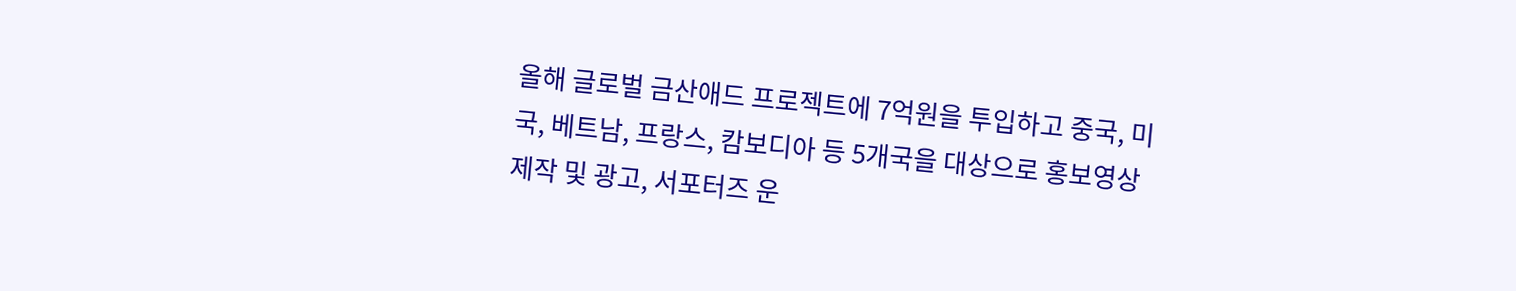올해 글로벌 금산애드 프로젝트에 7억원을 투입하고 중국, 미국, 베트남, 프랑스, 캄보디아 등 5개국을 대상으로 홍보영상 제작 및 광고, 서포터즈 운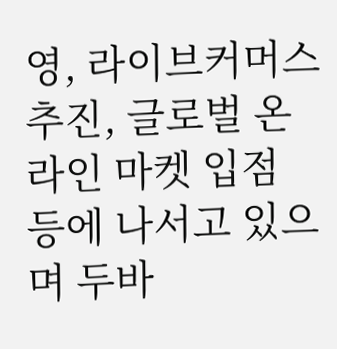영, 라이브커머스 추진, 글로벌 온라인 마켓 입점 등에 나서고 있으며 두바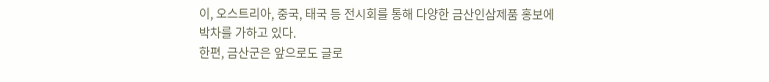이, 오스트리아, 중국, 태국 등 전시회를 통해 다양한 금산인삼제품 홍보에 박차를 가하고 있다.
한편, 금산군은 앞으로도 글로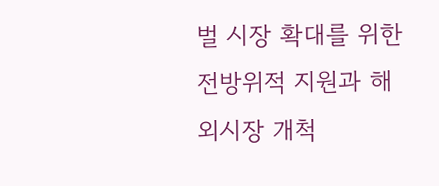벌 시장 확대를 위한 전방위적 지원과 해외시장 개척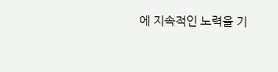에 지속적인 노력을 기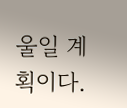울일 계획이다.